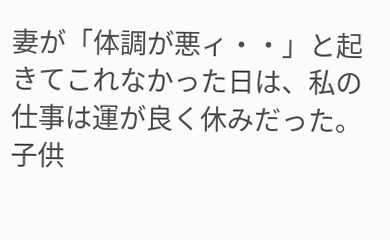妻が「体調が悪ィ・・」と起きてこれなかった日は、私の仕事は運が良く休みだった。
子供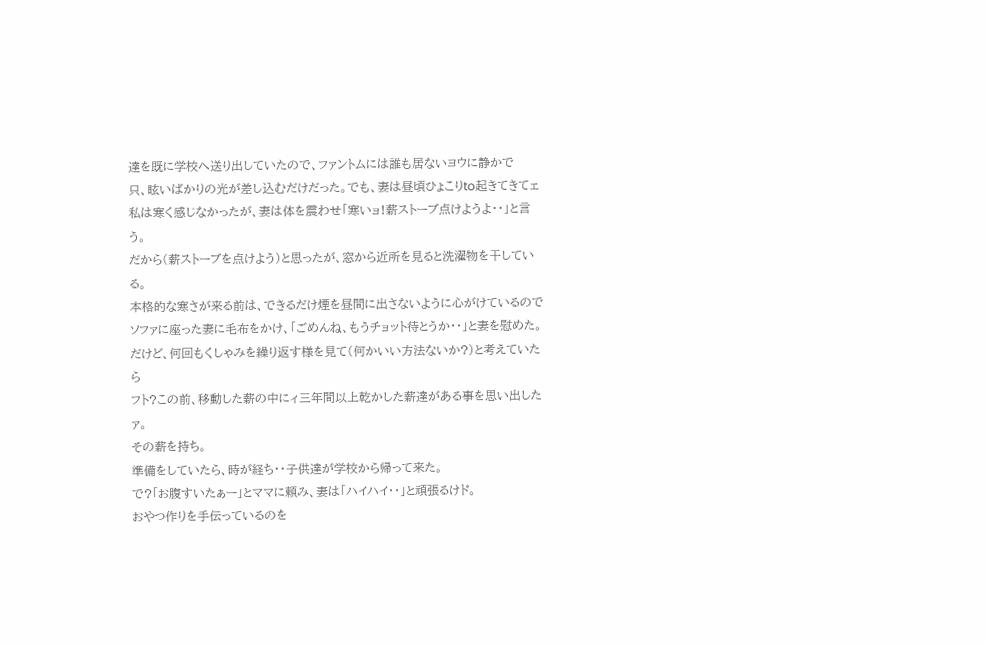達を既に学校へ送り出していたので、ファントムには誰も居ないヨウに静かで
只、眩いばかりの光が差し込むだけだった。でも、妻は昼頃ひょこりto起きてきてェ
私は寒く感じなかったが、妻は体を震わせ「寒いョ!薪ストーブ点けようよ・・」と言う。
だから(薪ストーブを点けよう)と思ったが、窓から近所を見ると洗濯物を干している。
本格的な寒さが来る前は、できるだけ煙を昼間に出さないように心がけているので
ソファに座った妻に毛布をかけ、「ごめんね、もうチョット待とうか・・」と妻を慰めた。
だけど、何回もくしゃみを繰り返す様を見て(何かいい方法ないか?)と考えていたら
フト?この前、移動した薪の中にィ三年間以上乾かした薪達がある事を思い出したァ。
その薪を持ち。
準備をしていたら、時が経ち・・子供達が学校から帰って来た。
で?「お腹すいたぁー」とママに頼み、妻は「ハイハイ・・」と頑張るけド。
おやつ作りを手伝っているのを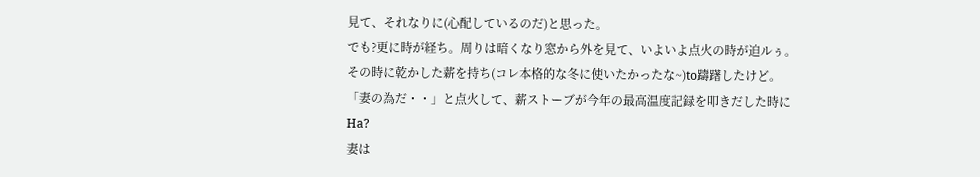見て、それなりに(心配しているのだ)と思った。
でも?更に時が経ち。周りは暗くなり窓から外を見て、いよいよ点火の時が迫ルぅ。
その時に乾かした薪を持ち(コレ本格的な冬に使いたかったな~)to躊躇したけど。
「妻の為だ・・」と点火して、薪ストーブが今年の最高温度記録を叩きだした時にHa?
妻は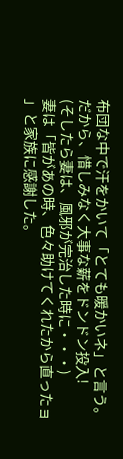布団な中で汗をかいて「とても暖かいネ」と言う。
だから、惜しみなく大事な薪をドンドン投入!
(そしたら妻は、風邪が完治した時に・・・)
妻は「皆があの時、色々助けてくれたから直ったョ
」と家族に感謝した。